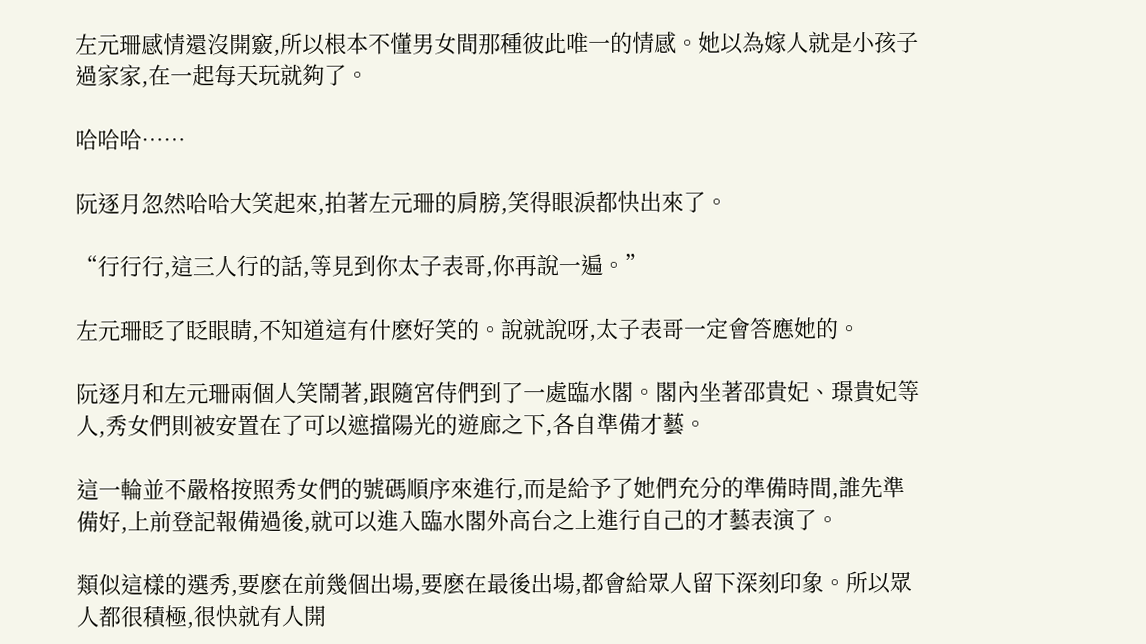左元珊感情還沒開竅,所以根本不懂男女間那種彼此唯一的情感。她以為嫁人就是小孩子過家家,在一起每天玩就夠了。

哈哈哈……

阮逐月忽然哈哈大笑起來,拍著左元珊的肩膀,笑得眼淚都快出來了。

“行行行,這三人行的話,等見到你太子表哥,你再說一遍。”

左元珊眨了眨眼睛,不知道這有什麽好笑的。說就說呀,太子表哥一定會答應她的。

阮逐月和左元珊兩個人笑鬧著,跟隨宮侍們到了一處臨水閣。閣內坐著邵貴妃、璟貴妃等人,秀女們則被安置在了可以遮擋陽光的遊廊之下,各自準備才藝。

這一輪並不嚴格按照秀女們的號碼順序來進行,而是給予了她們充分的準備時間,誰先準備好,上前登記報備過後,就可以進入臨水閣外高台之上進行自己的才藝表演了。

類似這樣的選秀,要麽在前幾個出場,要麽在最後出場,都會給眾人留下深刻印象。所以眾人都很積極,很快就有人開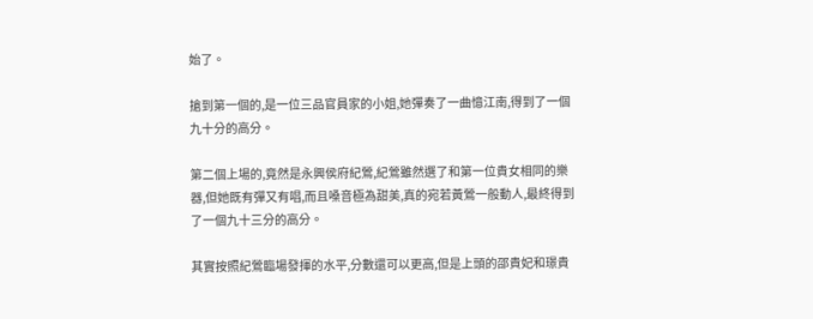始了。

搶到第一個的,是一位三品官員家的小姐,她彈奏了一曲憶江南,得到了一個九十分的高分。

第二個上場的,竟然是永興侯府紀鶯,紀鶯雖然選了和第一位貴女相同的樂器,但她既有彈又有唱,而且嗓音極為甜美,真的宛若黃鶯一般動人,最終得到了一個九十三分的高分。

其實按照紀鶯臨場發揮的水平,分數還可以更高,但是上頭的邵貴妃和璟貴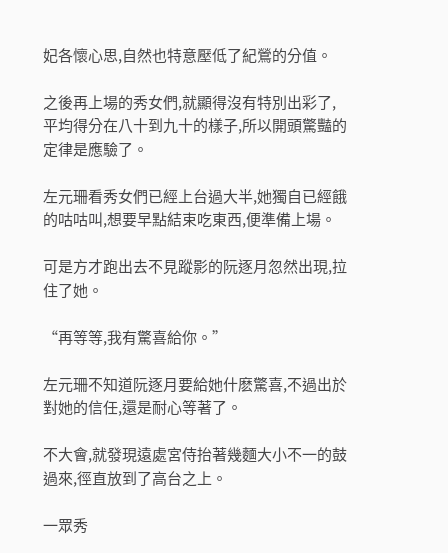妃各懷心思,自然也特意壓低了紀鶯的分值。

之後再上場的秀女們,就顯得沒有特別出彩了,平均得分在八十到九十的樣子,所以開頭驚豔的定律是應驗了。

左元珊看秀女們已經上台過大半,她獨自已經餓的咕咕叫,想要早點結束吃東西,便準備上場。

可是方才跑出去不見蹤影的阮逐月忽然出現,拉住了她。

“再等等,我有驚喜給你。”

左元珊不知道阮逐月要給她什麽驚喜,不過出於對她的信任,還是耐心等著了。

不大會,就發現遠處宮侍抬著幾麵大小不一的鼓過來,徑直放到了高台之上。

一眾秀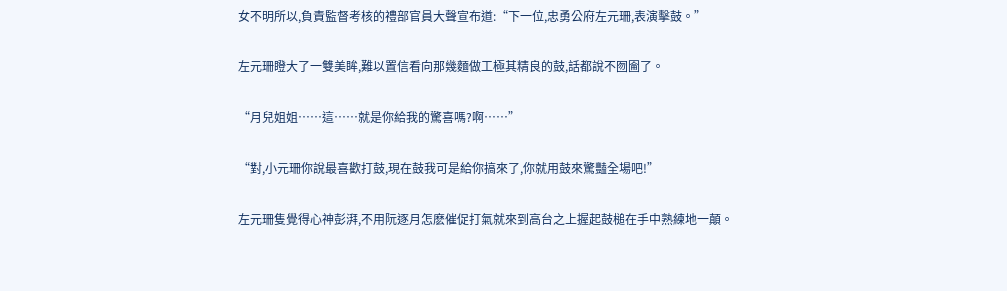女不明所以,負責監督考核的禮部官員大聲宣布道:“下一位,忠勇公府左元珊,表演擊鼓。”

左元珊瞪大了一雙美眸,難以置信看向那幾麵做工極其精良的鼓,話都說不囫圇了。

“月兒姐姐……這……就是你給我的驚喜嗎?啊……”

“對,小元珊你說最喜歡打鼓,現在鼓我可是給你搞來了,你就用鼓來驚豔全場吧!”

左元珊隻覺得心神彭湃,不用阮逐月怎麽催促打氣就來到高台之上握起鼓槌在手中熟練地一顛。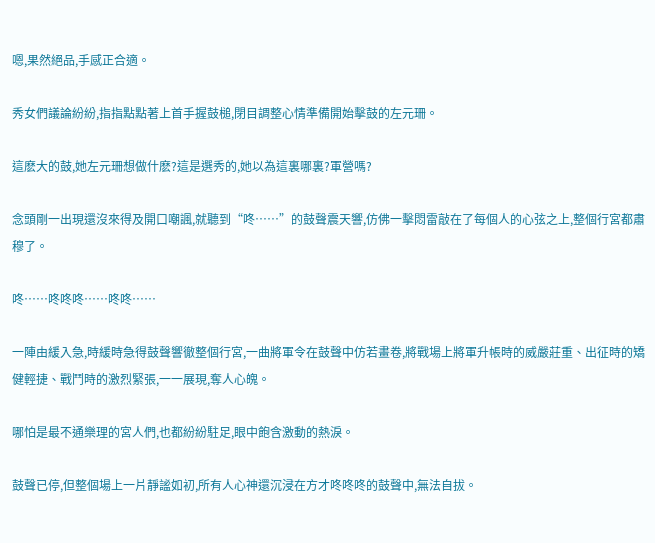嗯,果然絕品,手感正合適。

秀女們議論紛紛,指指點點著上首手握鼓槌,閉目調整心情準備開始擊鼓的左元珊。

這麽大的鼓,她左元珊想做什麽?這是選秀的,她以為這裏哪裏?軍營嗎?

念頭剛一出現還沒來得及開口嘲諷,就聽到“咚……”的鼓聲震天響,仿佛一擊悶雷敲在了每個人的心弦之上,整個行宮都肅穆了。

咚……咚咚咚……咚咚……

一陣由緩入急,時緩時急得鼓聲響徹整個行宮,一曲將軍令在鼓聲中仿若畫卷,將戰場上將軍升帳時的威嚴莊重、出征時的矯健輕捷、戰鬥時的激烈緊張,一一展現,奪人心魄。

哪怕是最不通樂理的宮人們,也都紛紛駐足,眼中飽含激動的熱淚。

鼓聲已停,但整個場上一片靜謐如初,所有人心神還沉浸在方才咚咚咚的鼓聲中,無法自拔。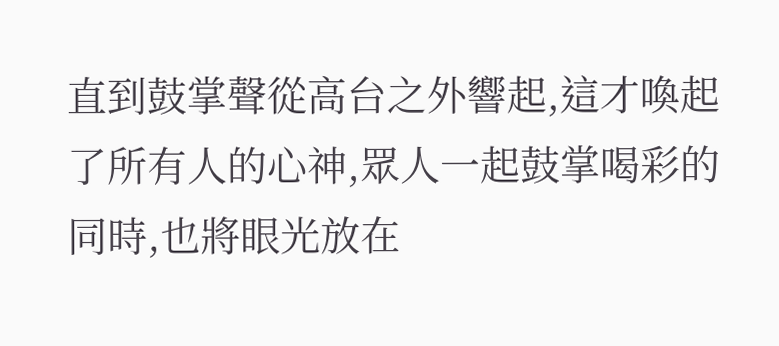直到鼓掌聲從高台之外響起,這才喚起了所有人的心神,眾人一起鼓掌喝彩的同時,也將眼光放在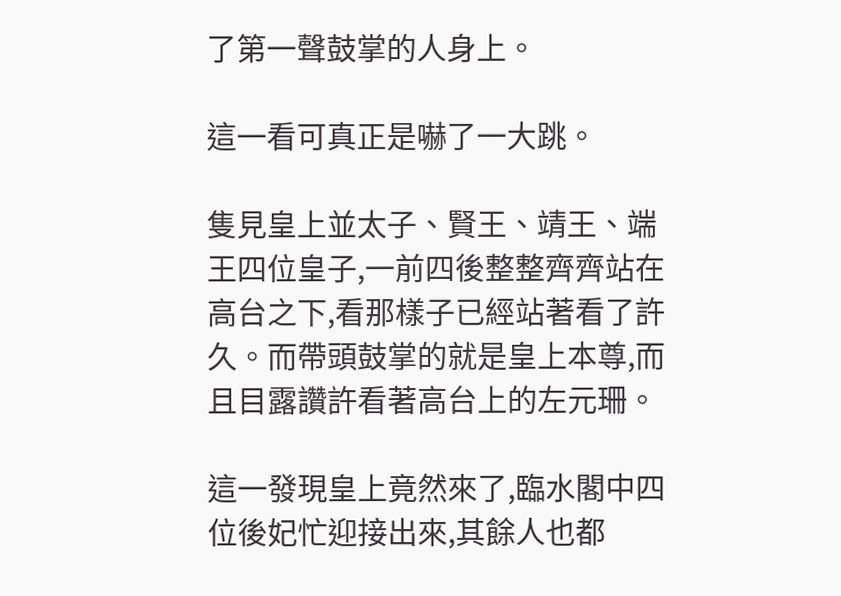了第一聲鼓掌的人身上。

這一看可真正是嚇了一大跳。

隻見皇上並太子、賢王、靖王、端王四位皇子,一前四後整整齊齊站在高台之下,看那樣子已經站著看了許久。而帶頭鼓掌的就是皇上本尊,而且目露讚許看著高台上的左元珊。

這一發現皇上竟然來了,臨水閣中四位後妃忙迎接出來,其餘人也都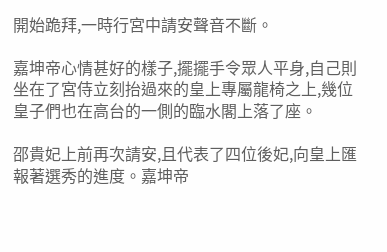開始跪拜,一時行宮中請安聲音不斷。

嘉坤帝心情甚好的樣子,擺擺手令眾人平身,自己則坐在了宮侍立刻抬過來的皇上專屬龍椅之上,幾位皇子們也在高台的一側的臨水閣上落了座。

邵貴妃上前再次請安,且代表了四位後妃,向皇上匯報著選秀的進度。嘉坤帝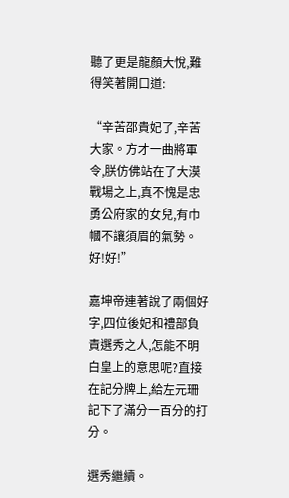聽了更是龍顏大悅,難得笑著開口道:

“辛苦邵貴妃了,辛苦大家。方才一曲將軍令,朕仿佛站在了大漠戰場之上,真不愧是忠勇公府家的女兒,有巾幗不讓須眉的氣勢。好!好!”

嘉坤帝連著說了兩個好字,四位後妃和禮部負責選秀之人,怎能不明白皇上的意思呢?直接在記分牌上,給左元珊記下了滿分一百分的打分。

選秀繼續。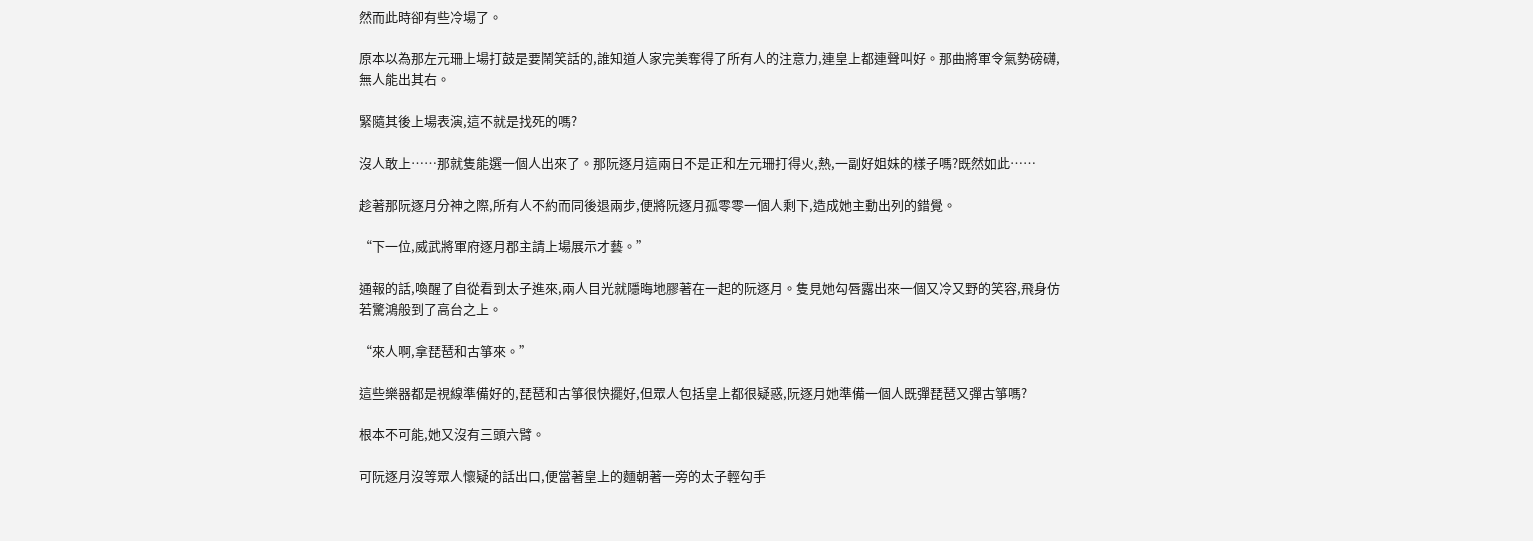然而此時卻有些冷場了。

原本以為那左元珊上場打鼓是要鬧笑話的,誰知道人家完美奪得了所有人的注意力,連皇上都連聲叫好。那曲將軍令氣勢磅礴,無人能出其右。

緊隨其後上場表演,這不就是找死的嗎?

沒人敢上……那就隻能選一個人出來了。那阮逐月這兩日不是正和左元珊打得火,熱,一副好姐妹的樣子嗎?既然如此……

趁著那阮逐月分神之際,所有人不約而同後退兩步,便將阮逐月孤零零一個人剩下,造成她主動出列的錯覺。

“下一位,威武將軍府逐月郡主請上場展示才藝。”

通報的話,喚醒了自從看到太子進來,兩人目光就隱晦地膠著在一起的阮逐月。隻見她勾唇露出來一個又冷又野的笑容,飛身仿若驚鴻般到了高台之上。

“來人啊,拿琵琶和古箏來。”

這些樂器都是視線準備好的,琵琶和古箏很快擺好,但眾人包括皇上都很疑惑,阮逐月她準備一個人既彈琵琶又彈古箏嗎?

根本不可能,她又沒有三頭六臂。

可阮逐月沒等眾人懷疑的話出口,便當著皇上的麵朝著一旁的太子輕勾手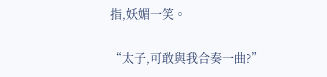指,妖媚一笑。

“太子,可敢與我合奏一曲?”